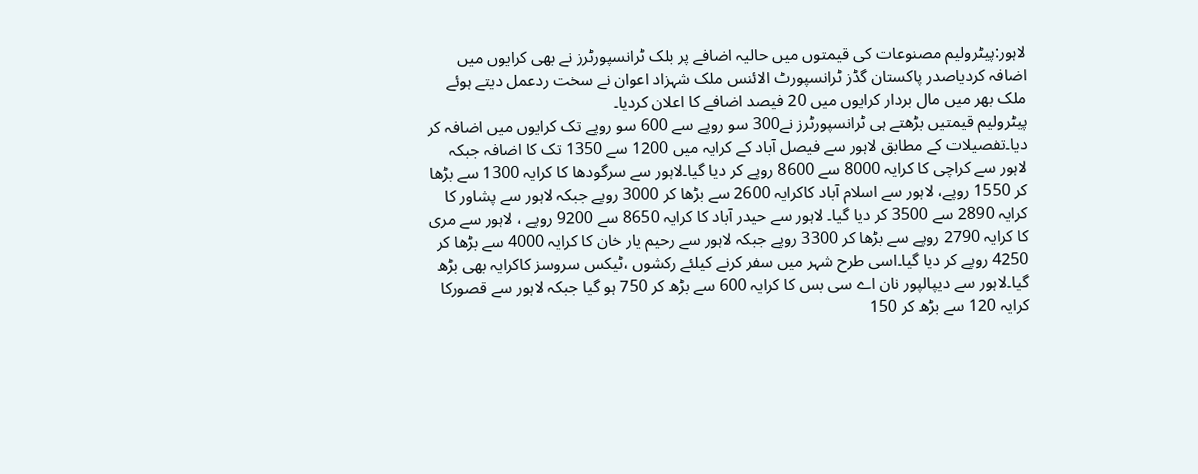لاہور:پیٹرولیم مصنوعات کی قیمتوں میں حالیہ اضافے پر بلک ٹرانسپورٹرز نے بھی کرایوں میں اضافہ کردیاصدر پاکستان گڈز ٹرانسپورٹ الائنس ملک شہزاد اعوان نے سخت ردعمل دیتے ہوئے ملک بھر میں مال بردار کرایوں میں 20 فیصد اضافے کا اعلان کردیا۔
پیٹرولیم قیمتیں بڑھتے ہی ٹرانسپورٹرز نے300 سو روپے سے 600 سو روپے تک کرایوں میں اضافہ کر دیا۔تفصیلات کے مطابق لاہور سے فیصل آباد کے کرایہ میں 1200 سے 1350 تک کا اضافہ جبکہ لاہور سے کراچی کا کرایہ 8000 سے 8600 روپے کر دیا گیا۔لاہور سے سرگودھا کا کرایہ 1300 سے بڑھا کر 1550 روپے، لاہور سے اسلام آباد کاکرایہ 2600 سے بڑھا کر 3000 روپے جبکہ لاہور سے پشاور کا کرایہ 2890 سے 3500 کر دیا گیا۔ لاہور سے حیدر آباد کا کرایہ 8650 سے 9200 روپے ، لاہور سے مری کا کرایہ 2790 روپے سے بڑھا کر 3300 روپے جبکہ لاہور سے رحیم یار خان کا کرایہ 4000 سے بڑھا کر 4250 روپے کر دیا گیا۔اسی طرح شہر میں سفر کرنے کیلئے رکشوں ،ٹیکس سروسز کاکرایہ بھی بڑھ گیا۔لاہور سے دیپالپور نان اے سی بس کا کرایہ 600 سے بڑھ کر 750 ہو گیا جبکہ لاہور سے قصورکا کرایہ 120 سے بڑھ کر 150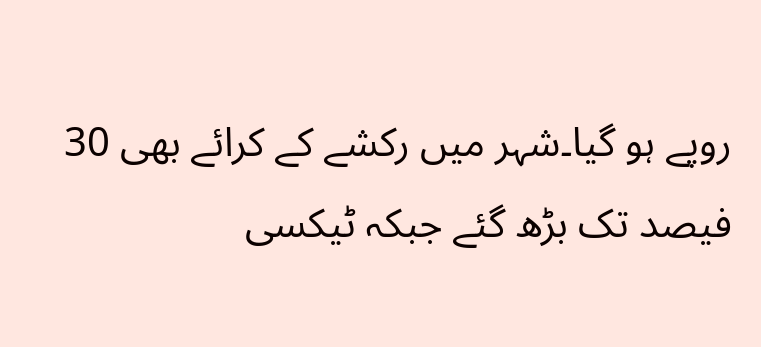روپے ہو گیا۔شہر میں رکشے کے کرائے بھی 30 فیصد تک بڑھ گئے جبکہ ٹیکسی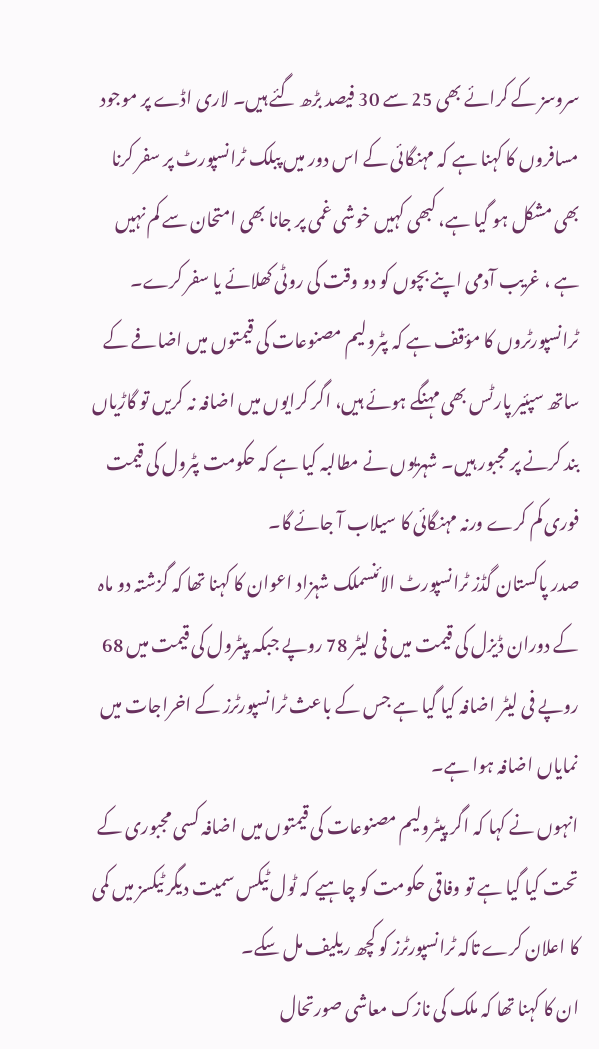سروسز کے کرائے بھی 25 سے 30 فیصد بڑھ گئے ہیں۔ لاری اڈے پر موجود مسافروں کا کہنا ہے کہ مہنگائی کے اس دور میں پبلک ٹرانسپورٹ پر سفر کرنا بھی مشکل ہو گیا ہے، کبھی کہیں خوشی غمی پر جانا بھی امتحان سے کم نہیں ہے ، غریب آدمی اپنے بچوں کو دو وقت کی روٹی کھلائے یا سفر کرے۔ ٹرانسپورٹروں کا مؤقف ہے کہ پٹرولیم مصنوعات کی قیمتوں میں اضافے کے ساتھ سپئیر پارٹس بھی مہنگے ہوئے ہیں، اگر کرایوں میں اضافہ نہ کریں تو گاڑیاں بند کرنے پر مجبور ہیں۔ شہریوں نے مطالبہ کیا ہے کہ حکومت پٹرول کی قیمت فوری کم کرے ورنہ مہنگائی کا سیلاب آ جائے گا۔
صدر پاکستان گڈز ٹرانسپورٹ الائنسملک شہزاد اعوان کا کہنا تھا کہ گزشتہ دو ماہ کے دوران ڈیزل کی قیمت میں فی لیٹر 78 روپے جبکہ پیٹرول کی قیمت میں 68 روپے فی لیٹر اضافہ کیا گیا ہے جس کے باعث ٹرانسپورٹرز کے اخراجات میں نمایاں اضافہ ہوا ہے۔
انہوں نے کہا کہ اگر پیٹرولیم مصنوعات کی قیمتوں میں اضافہ کسی مجبوری کے تحت کیا گیا ہے تو وفاقی حکومت کو چاہیے کہ ٹول ٹیکس سمیت دیگر ٹیکسز میں کمی کا اعلان کرے تاکہ ٹرانسپورٹرز کو کچھ ریلیف مل سکے۔
ان کا کہنا تھا کہ ملک کی نازک معاشی صورتحال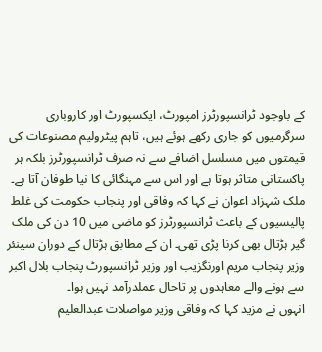کے باوجود ٹرانسپورٹرز امپورٹ، ایکسپورٹ اور کاروباری سرگرمیوں کو جاری رکھے ہوئے ہیں، تاہم پیٹرولیم مصنوعات کی قیمتوں میں مسلسل اضافے سے نہ صرف ٹرانسپورٹرز بلکہ ہر پاکستانی متاثر ہوتا ہے اور اس سے مہنگائی کا نیا طوفان آتا ہے۔
ملک شہزاد اعوان نے کہا کہ وفاقی اور پنجاب حکومت کی غلط پالیسیوں کے باعث ٹرانسپورٹرز کو ماضی میں 10 دن کی ملک گیر ہڑتال بھی کرنا پڑی تھی۔ ان کے مطابق ہڑتال کے دوران سینئر وزیر پنجاب مریم اورنگزیب اور وزیر ٹرانسپورٹ پنجاب بلال اکبر سے ہونے والے معاہدوں پر تاحال عملدرآمد نہیں ہوا۔
انہوں نے مزید کہا کہ وفاقی وزیر مواصلات عبدالعلیم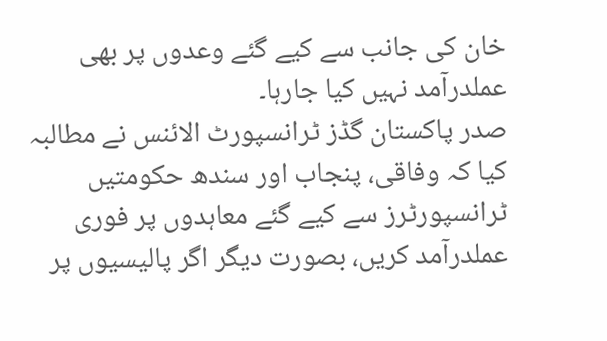خان کی جانب سے کیے گئے وعدوں پر بھی عملدرآمد نہیں کیا جارہا۔
صدر پاکستان گڈز ٹرانسپورٹ الائنس نے مطالبہ کیا کہ وفاقی، پنجاب اور سندھ حکومتیں ٹرانسپورٹرز سے کیے گئے معاہدوں پر فوری عملدرآمد کریں، بصورت دیگر اگر پالیسیوں پر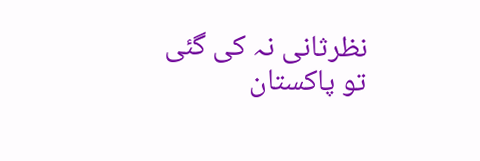نظرثانی نہ کی گئی تو پاکستان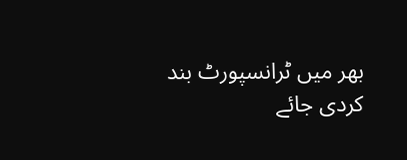بھر میں ٹرانسپورٹ بند کردی جائے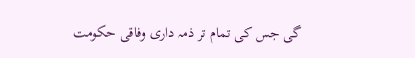گی جس کی تمام تر ذمہ داری وفاقی حکومت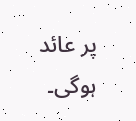پر عائد ہوگی۔